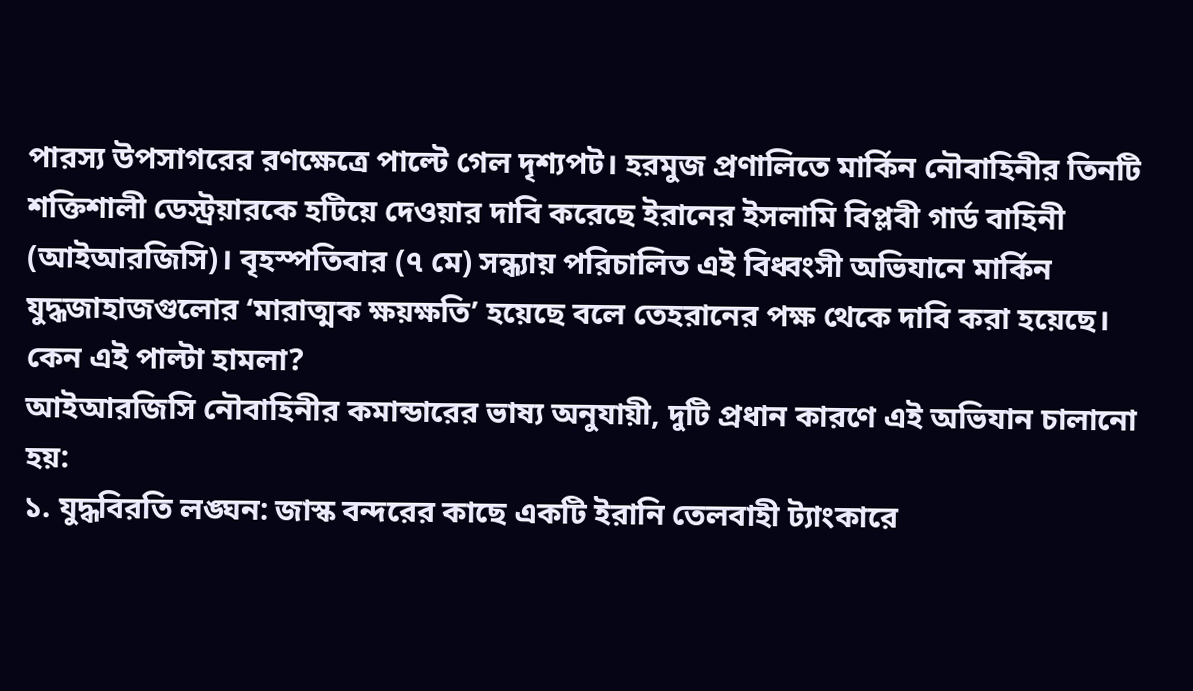পারস্য উপসাগরের রণক্ষেত্রে পাল্টে গেল দৃশ্যপট। হরমুজ প্রণালিতে মার্কিন নৌবাহিনীর তিনটি শক্তিশালী ডেস্ট্রয়ারকে হটিয়ে দেওয়ার দাবি করেছে ইরানের ইসলামি বিপ্লবী গার্ড বাহিনী (আইআরজিসি)। বৃহস্পতিবার (৭ মে) সন্ধ্যায় পরিচালিত এই বিধ্বংসী অভিযানে মার্কিন যুদ্ধজাহাজগুলোর ‘মারাত্মক ক্ষয়ক্ষতি’ হয়েছে বলে তেহরানের পক্ষ থেকে দাবি করা হয়েছে।
কেন এই পাল্টা হামলা?
আইআরজিসি নৌবাহিনীর কমান্ডারের ভাষ্য অনুযায়ী, দুটি প্রধান কারণে এই অভিযান চালানো হয়:
১. যুদ্ধবিরতি লঙ্ঘন: জাস্ক বন্দরের কাছে একটি ইরানি তেলবাহী ট্যাংকারে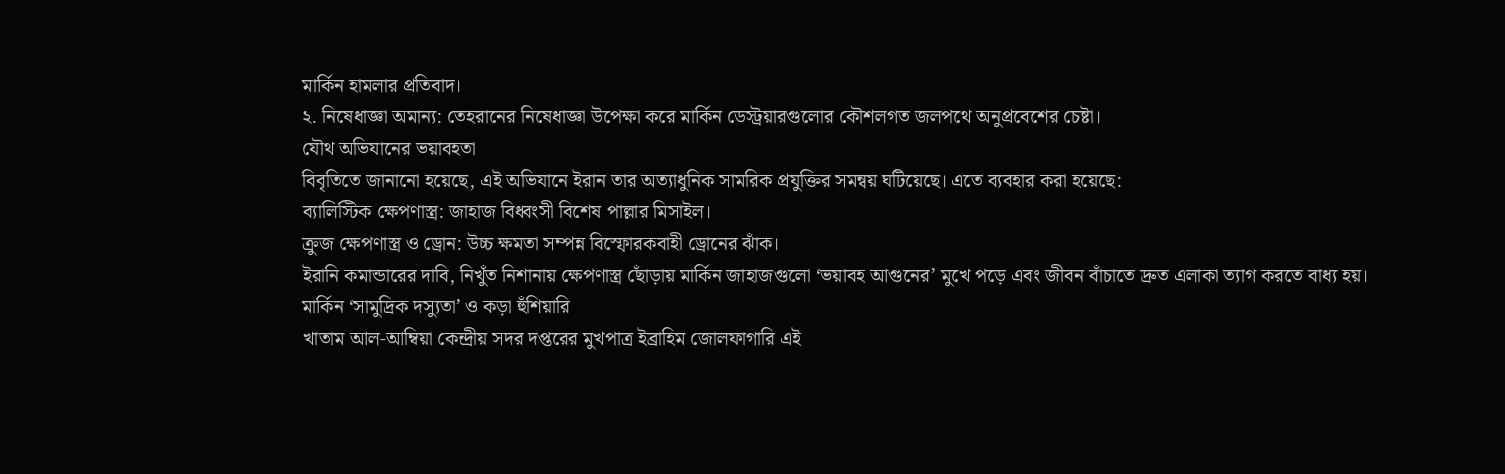মার্কিন হামলার প্রতিবাদ।
২. নিষেধাজ্ঞা অমান্য: তেহরানের নিষেধাজ্ঞা উপেক্ষা করে মার্কিন ডেস্ট্রয়ারগুলোর কৌশলগত জলপথে অনুপ্রবেশের চেষ্টা।
যৌথ অভিযানের ভয়াবহতা
বিবৃতিতে জানানো হয়েছে, এই অভিযানে ইরান তার অত্যাধুনিক সামরিক প্রযুক্তির সমন্বয় ঘটিয়েছে। এতে ব্যবহার করা হয়েছে:
ব্যালিস্টিক ক্ষেপণাস্ত্র: জাহাজ বিধ্বংসী বিশেষ পাল্লার মিসাইল।
ক্রুজ ক্ষেপণাস্ত্র ও ড্রোন: উচ্চ ক্ষমতা সম্পন্ন বিস্ফোরকবাহী ড্রোনের ঝাঁক।
ইরানি কমান্ডারের দাবি, নিখুঁত নিশানায় ক্ষেপণাস্ত্র ছোঁড়ায় মার্কিন জাহাজগুলো ‘ভয়াবহ আগুনের’ মুখে পড়ে এবং জীবন বাঁচাতে দ্রুত এলাকা ত্যাগ করতে বাধ্য হয়।
মার্কিন ‘সামুদ্রিক দস্যুতা’ ও কড়া হুঁশিয়ারি
খাতাম আল-আম্বিয়া কেন্দ্রীয় সদর দপ্তরের মুখপাত্র ইব্রাহিম জোলফাগারি এই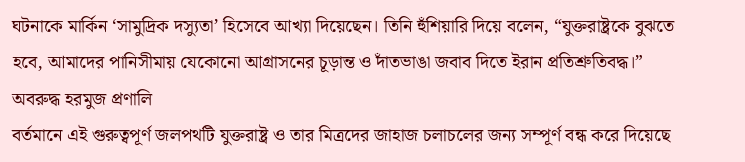ঘটনাকে মার্কিন ‘সামুদ্রিক দস্যুতা’ হিসেবে আখ্যা দিয়েছেন। তিনি হুঁশিয়ারি দিয়ে বলেন, “যুক্তরাষ্ট্রকে বুঝতে হবে, আমাদের পানিসীমায় যেকোনো আগ্রাসনের চূড়ান্ত ও দাঁতভাঙা জবাব দিতে ইরান প্রতিশ্রুতিবদ্ধ।”
অবরুদ্ধ হরমুজ প্রণালি
বর্তমানে এই গুরুত্বপূর্ণ জলপথটি যুক্তরাষ্ট্র ও তার মিত্রদের জাহাজ চলাচলের জন্য সম্পূর্ণ বন্ধ করে দিয়েছে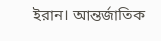ইরান। আন্তর্জাতিক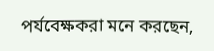পর্যবেক্ষকরা মনে করছেন,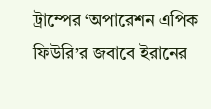ট্রাম্পের ‘অপারেশন এপিক ফিউরি’র জবাবে ইরানের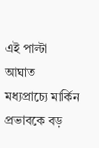এই পাল্টা আঘাত মধ্যপ্রাচ্যে মার্কিন প্রভাবকে বড়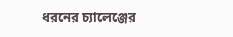ধরনের চ্যালেঞ্জের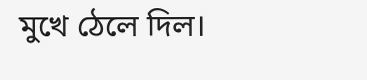মুখে ঠেলে দিল।